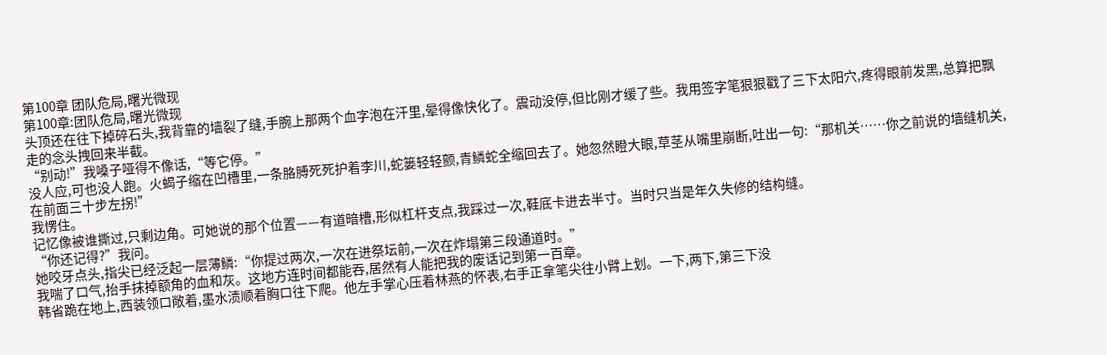第100章 团队危局,曙光微现
第100章:团队危局,曙光微现
头顶还在往下掉碎石头,我背靠的墙裂了缝,手腕上那两个血字泡在汗里,晕得像快化了。震动没停,但比刚才缓了些。我用签字笔狠狠戳了三下太阳穴,疼得眼前发黑,总算把飘走的念头拽回来半截。
“别动!”我嗓子哑得不像话,“等它停。”
没人应,可也没人跑。火蝎子缩在凹槽里,一条胳膊死死护着李川,蛇篓轻轻颤,青鳞蛇全缩回去了。她忽然瞪大眼,草茎从嘴里崩断,吐出一句:“那机关……你之前说的墙缝机关,在前面三十步左拐!”
我愣住。
记忆像被谁撕过,只剩边角。可她说的那个位置——有道暗槽,形似杠杆支点,我踩过一次,鞋底卡进去半寸。当时只当是年久失修的结构缝。
“你还记得?”我问。
她咬牙点头,指尖已经泛起一层薄鳞:“你提过两次,一次在进祭坛前,一次在炸塌第三段通道时。”
我喘了口气,抬手抹掉额角的血和灰。这地方连时间都能吞,居然有人能把我的废话记到第一百章。
韩省跪在地上,西装领口敞着,墨水渍顺着胸口往下爬。他左手掌心压着林燕的怀表,右手正拿笔尖往小臂上划。一下,两下,第三下没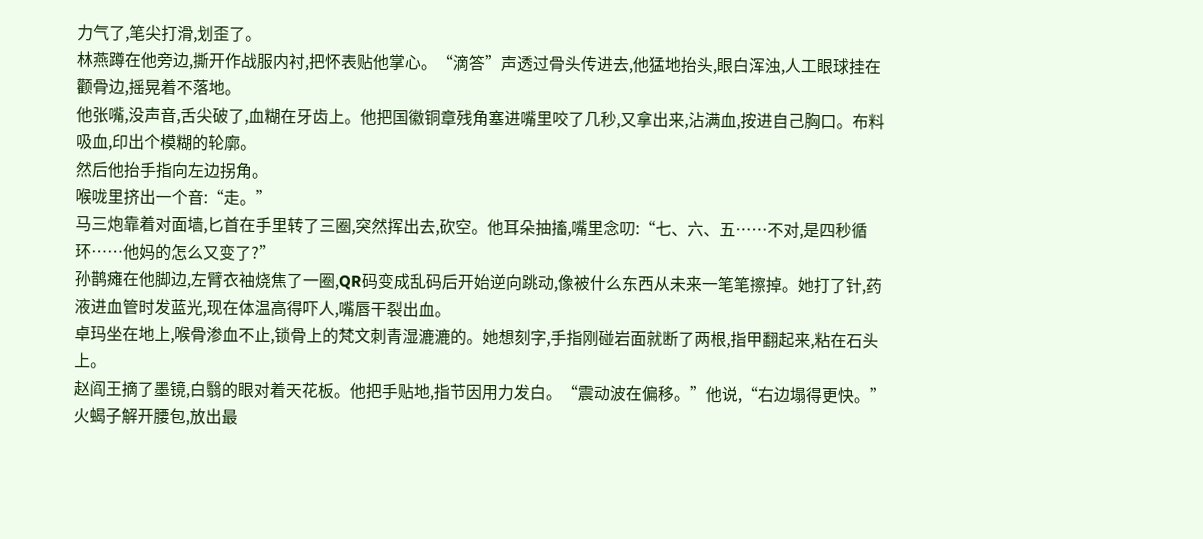力气了,笔尖打滑,划歪了。
林燕蹲在他旁边,撕开作战服内衬,把怀表贴他掌心。“滴答”声透过骨头传进去,他猛地抬头,眼白浑浊,人工眼球挂在颧骨边,摇晃着不落地。
他张嘴,没声音,舌尖破了,血糊在牙齿上。他把国徽铜章残角塞进嘴里咬了几秒,又拿出来,沾满血,按进自己胸口。布料吸血,印出个模糊的轮廓。
然后他抬手指向左边拐角。
喉咙里挤出一个音:“走。”
马三炮靠着对面墙,匕首在手里转了三圈,突然挥出去,砍空。他耳朵抽搐,嘴里念叨:“七、六、五……不对,是四秒循环……他妈的怎么又变了?”
孙鹊瘫在他脚边,左臂衣袖烧焦了一圈,QR码变成乱码后开始逆向跳动,像被什么东西从未来一笔笔擦掉。她打了针,药液进血管时发蓝光,现在体温高得吓人,嘴唇干裂出血。
卓玛坐在地上,喉骨渗血不止,锁骨上的梵文刺青湿漉漉的。她想刻字,手指刚碰岩面就断了两根,指甲翻起来,粘在石头上。
赵阎王摘了墨镜,白翳的眼对着天花板。他把手贴地,指节因用力发白。“震动波在偏移。”他说,“右边塌得更快。”
火蝎子解开腰包,放出最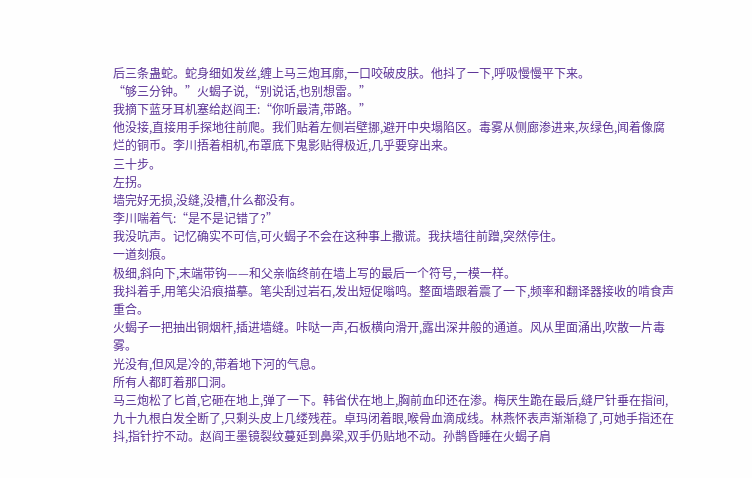后三条蛊蛇。蛇身细如发丝,缠上马三炮耳廓,一口咬破皮肤。他抖了一下,呼吸慢慢平下来。
“够三分钟。”火蝎子说,“别说话,也别想雷。”
我摘下蓝牙耳机塞给赵阎王:“你听最清,带路。”
他没接,直接用手探地往前爬。我们贴着左侧岩壁挪,避开中央塌陷区。毒雾从侧廊渗进来,灰绿色,闻着像腐烂的铜币。李川捂着相机,布罩底下鬼影贴得极近,几乎要穿出来。
三十步。
左拐。
墙完好无损,没缝,没槽,什么都没有。
李川喘着气:“是不是记错了?”
我没吭声。记忆确实不可信,可火蝎子不会在这种事上撒谎。我扶墙往前蹭,突然停住。
一道刻痕。
极细,斜向下,末端带钩——和父亲临终前在墙上写的最后一个符号,一模一样。
我抖着手,用笔尖沿痕描摹。笔尖刮过岩石,发出短促嗡鸣。整面墙跟着震了一下,频率和翻译器接收的啃食声重合。
火蝎子一把抽出铜烟杆,插进墙缝。咔哒一声,石板横向滑开,露出深井般的通道。风从里面涌出,吹散一片毒雾。
光没有,但风是冷的,带着地下河的气息。
所有人都盯着那口洞。
马三炮松了匕首,它砸在地上,弹了一下。韩省伏在地上,胸前血印还在渗。梅厌生跪在最后,缝尸针垂在指间,九十九根白发全断了,只剩头皮上几缕残茬。卓玛闭着眼,喉骨血滴成线。林燕怀表声渐渐稳了,可她手指还在抖,指针拧不动。赵阎王墨镜裂纹蔓延到鼻梁,双手仍贴地不动。孙鹊昏睡在火蝎子肩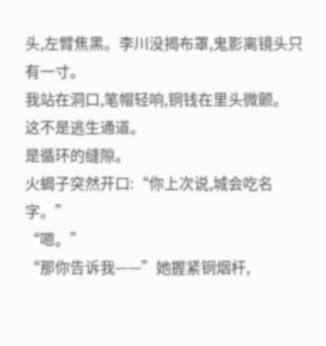头,左臂焦黑。李川没揭布罩,鬼影离镜头只有一寸。
我站在洞口,笔帽轻响,铜钱在里头微颤。
这不是逃生通道。
是循环的缝隙。
火蝎子突然开口:“你上次说,城会吃名字。”
“嗯。”
“那你告诉我——”她握紧铜烟杆,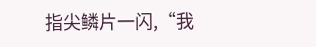指尖鳞片一闪,“我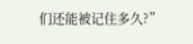们还能被记住多久?”